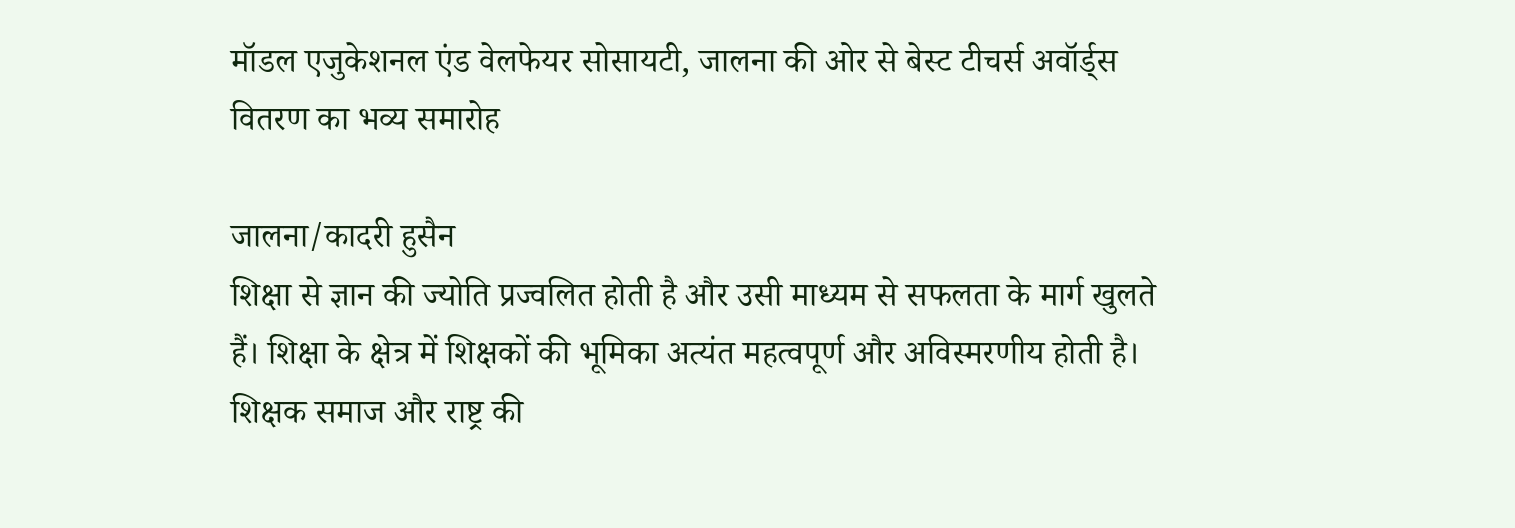मॉडल एजुकेशनल एंड वेलफेयर सोसायटी, जालना की ओर से बेस्ट टीचर्स अवॉर्ड्स वितरण का भव्य समारोह

जालना/कादरी हुसैन
शिक्षा से ज्ञान की ज्योति प्रज्वलित होती है और उसी माध्यम से सफलता के मार्ग खुलते हैं। शिक्षा के क्षेत्र में शिक्षकों की भूमिका अत्यंत महत्वपूर्ण और अविस्मरणीय होती है। शिक्षक समाज और राष्ट्र की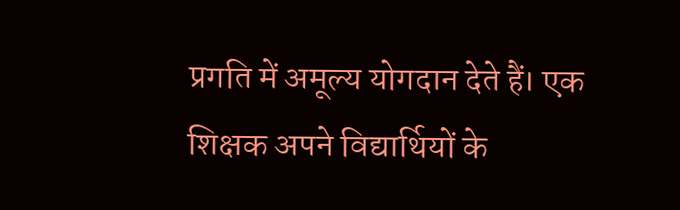प्रगति में अमूल्य योगदान देते हैं। एक शिक्षक अपने विद्यार्थियों के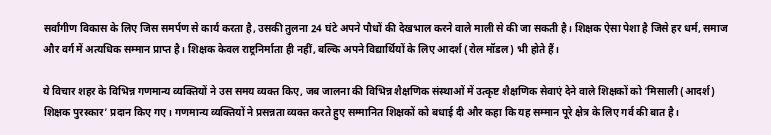सर्वांगीण विकास के लिए जिस समर्पण से कार्य करता है, उसकी तुलना 24 घंटे अपने पौधों की देखभाल करने वाले माली से की जा सकती है। शिक्षक ऐसा पेशा है जिसे हर धर्म, समाज और वर्ग में अत्यधिक सम्मान प्राप्त है। शिक्षक केवल राष्ट्रनिर्माता ही नहीं, बल्कि अपने विद्यार्थियों के लिए आदर्श (रोल मॉडल) भी होते हैं।

ये विचार शहर के विभिन्न गणमान्य व्यक्तियों ने उस समय व्यक्त किए, जब जालना की विभिन्न शैक्षणिक संस्थाओं में उत्कृष्ट शैक्षणिक सेवाएं देने वाले शिक्षकों को ‘मिसाली (आदर्श) शिक्षक पुरस्कार’ प्रदान किए गए। गणमान्य व्यक्तियों ने प्रसन्नता व्यक्त करते हुए सम्मानित शिक्षकों को बधाई दी और कहा कि यह सम्मान पूरे क्षेत्र के लिए गर्व की बात है।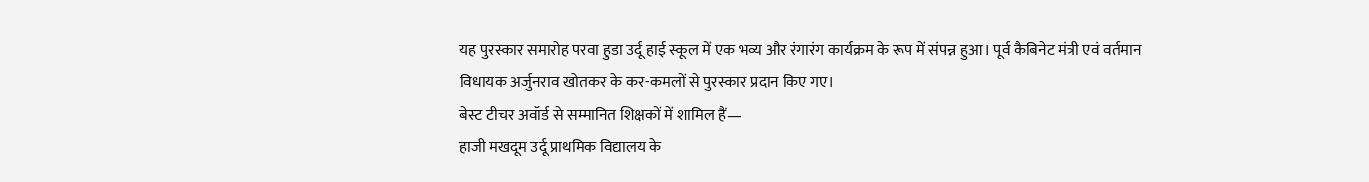यह पुरस्कार समारोह परवा हुडा उर्दू हाई स्कूल में एक भव्य और रंगारंग कार्यक्रम के रूप में संपन्न हुआ। पूर्व कैबिनेट मंत्री एवं वर्तमान विधायक अर्जुनराव खोतकर के कर-कमलों से पुरस्कार प्रदान किए गए।
बेस्ट टीचर अवॉर्ड से सम्मानित शिक्षकों में शामिल हैं—
हाजी मखदूम उर्दू प्राथमिक विद्यालय के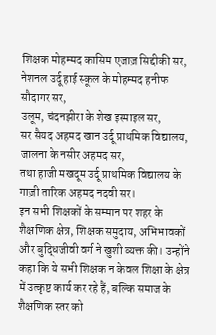शिक्षक मोहम्मद कासिम एजाज़ सिद्दीकी सर,
नेशनल उर्दू हाई स्कूल के मोहम्मद हनीफ सौदागर सर,
उलूम, चंदनझीरा के शेख इस्माइल सर,
सर सैयद अहमद खान उर्दू प्राथमिक विद्यालय, जालना के नसीर अहमद सर,
तथा हाजी मखदूम उर्दू प्राथमिक विद्यालय के गाज़ी तारिक अहमद नदवी सर।
इन सभी शिक्षकों के सम्मान पर शहर के शैक्षणिक क्षेत्र, शिक्षक समुदाय, अभिभावकों और बुद्धिजीवी वर्ग ने खुशी व्यक्त की। उन्होंने कहा कि ये सभी शिक्षक न केवल शिक्षा के क्षेत्र में उत्कृष्ट कार्य कर रहे हैं, बल्कि समाज के शैक्षणिक स्तर को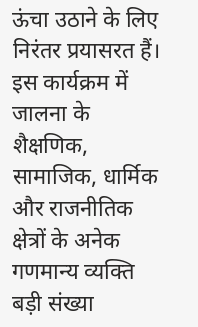ऊंचा उठाने के लिए निरंतर प्रयासरत हैं।
इस कार्यक्रम में जालना के शैक्षणिक, सामाजिक, धार्मिक और राजनीतिक क्षेत्रों के अनेक गणमान्य व्यक्ति बड़ी संख्या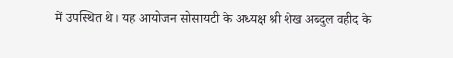में उपस्थित थे। यह आयोजन सोसायटी के अध्यक्ष श्री शेख अब्दुल वहीद के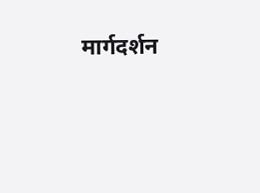मार्गदर्शन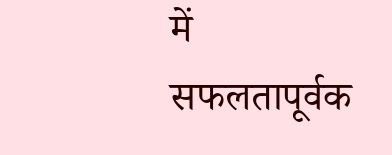में सफलतापूर्वक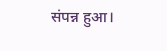संपन्न हुआ।